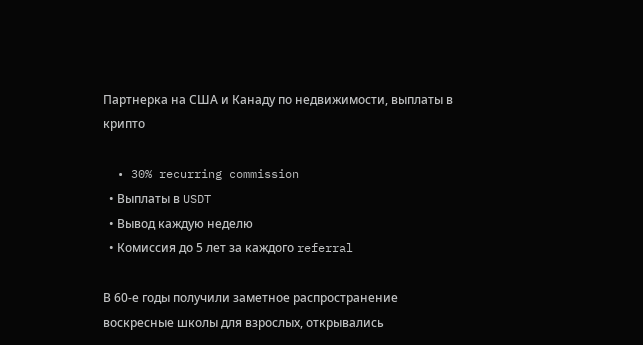Партнерка на США и Канаду по недвижимости, выплаты в крипто

  • 30% recurring commission
  • Выплаты в USDT
  • Вывод каждую неделю
  • Комиссия до 5 лет за каждого referral

В 60-е годы получили заметное распространение воскресные школы для взрослых, открывались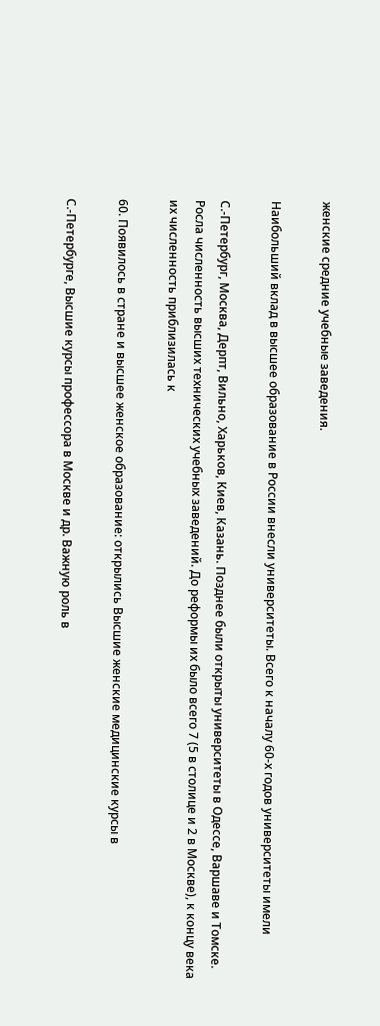женские средние учебные заведения.

Наибольший вклад в высшее образование в России внесли университеты. Всего к началу 60-х годов университеты имели

С.-Петербург, Москва, Дерпт, Вильно, Харьков, Киев, Казань. Позднее были открыты университеты в Одессе, Варшаве и Томске. Росла численность высших технических учебных заведений. До реформы их было всего 7 (5 в столице и 2 в Москве), к концу века их численность приблизилась к

60. Появилось в стране и высшее женское образование: открылись Высшие женские медицинские курсы в

С.-Петербурге, Высшие курсы профессора в Москве и др. Важную роль в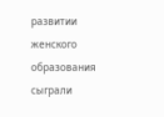развитии женского образования сыграли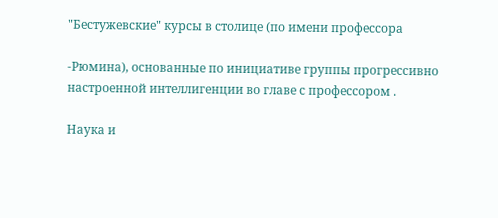"Бестужевские" курсы в столице (по имени профессора

-Рюмина), основанные по инициативе группы прогрессивно настроенной интеллигенции во главе с профессором .

Наука и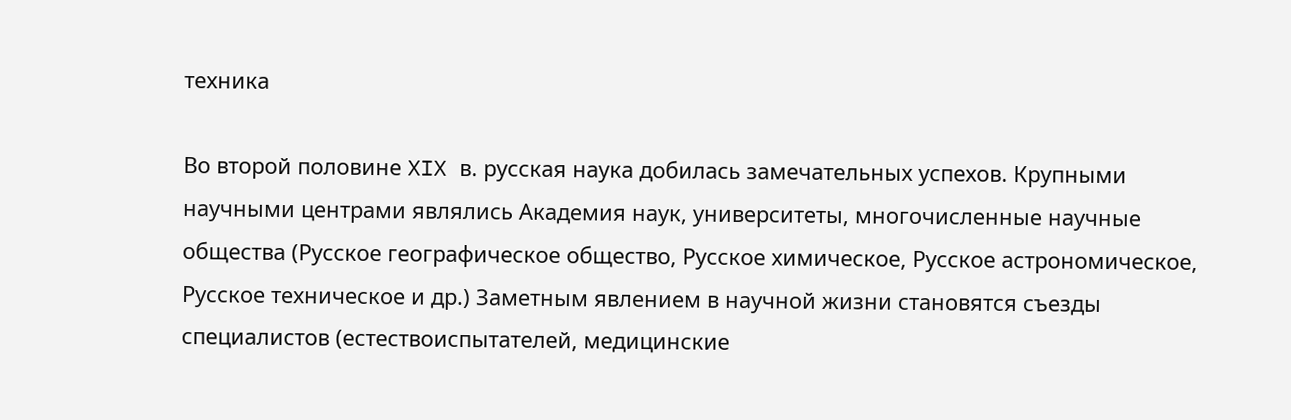техника

Во второй половине XIX в. русская наука добилась замечательных успехов. Крупными научными центрами являлись Академия наук, университеты, многочисленные научные общества (Русское географическое общество, Русское химическое, Русское астрономическое, Русское техническое и др.) Заметным явлением в научной жизни становятся съезды специалистов (естествоиспытателей, медицинские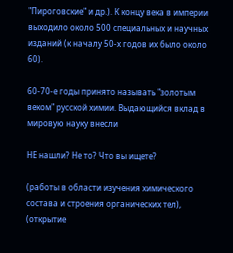"Пироговские" и др.). К концу века в империи выходило около 500 специальных и научных изданий (к началу 50-х годов их было около 60).

60-70-е годы принято называть "золотым веком" русской химии. Выдающийся вклад в мировую науку внесли

НЕ нашли? Не то? Что вы ищете?

(работы в области изучения химического состава и строения органических тел), (открытие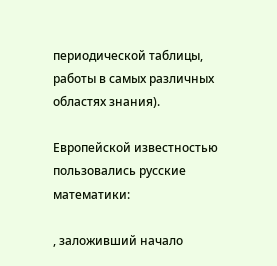периодической таблицы, работы в самых различных областях знания).

Европейской известностью пользовались русские математики:

, заложивший начало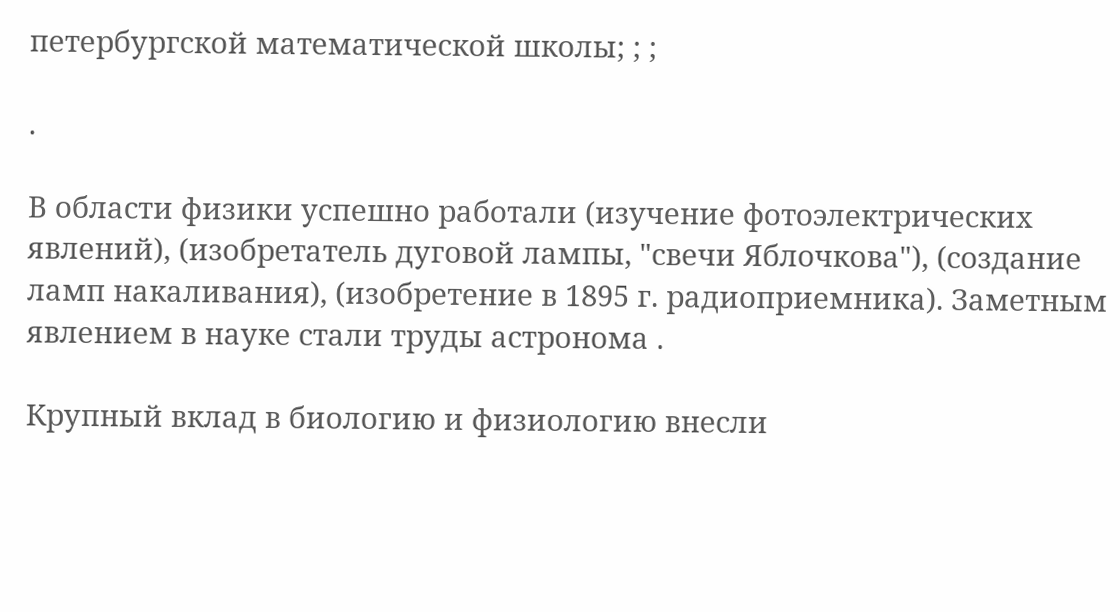петербургской математической школы; ; ;

.

В области физики успешно работали (изучение фотоэлектрических явлений), (изобретатель дуговой лампы, "свечи Яблочкова"), (создание ламп накаливания), (изобретение в 1895 г. радиоприемника). Заметным явлением в науке стали труды астронома .

Крупный вклад в биологию и физиологию внесли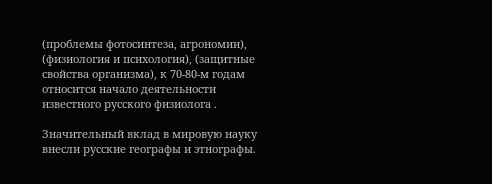(проблемы фотосинтеза, агрономии), (физиология и психология), (защитные свойства организма), к 70-80-м годам относится начало деятельности известного русского физиолога .

Значительный вклад в мировую науку внесли русские географы и этнографы.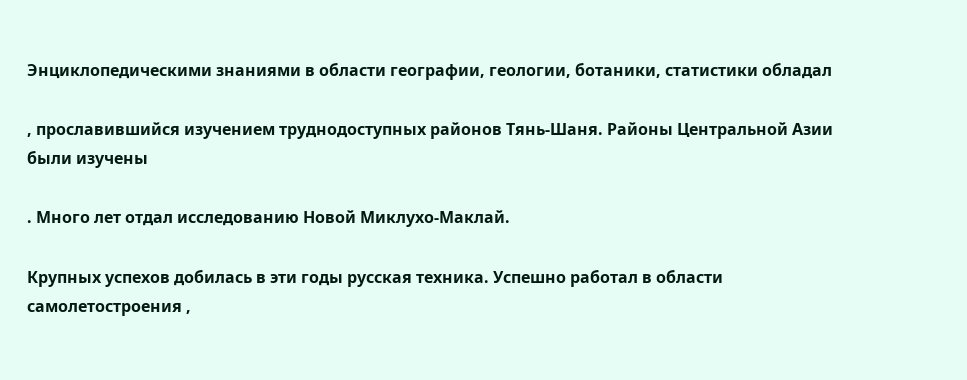Энциклопедическими знаниями в области географии, геологии, ботаники, статистики обладал

, прославившийся изучением труднодоступных районов Тянь-Шаня. Районы Центральной Азии были изучены

. Много лет отдал исследованию Новой Миклухо-Маклай.

Крупных успехов добилась в эти годы русская техника. Успешно работал в области самолетостроения ,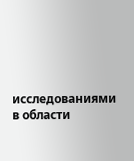исследованиями в области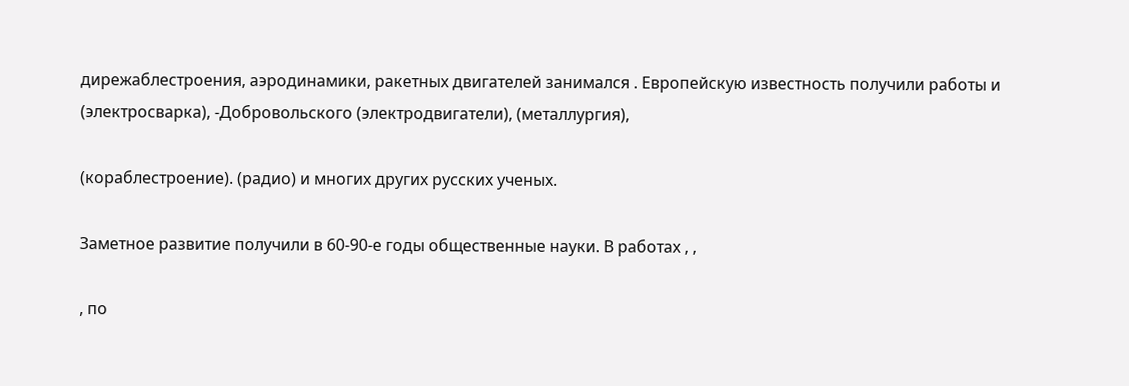дирежаблестроения, аэродинамики, ракетных двигателей занимался . Европейскую известность получили работы и (электросварка), -Добровольского (электродвигатели), (металлургия),

(кораблестроение). (радио) и многих других русских ученых.

Заметное развитие получили в 60-90-е годы общественные науки. В работах , ,

, по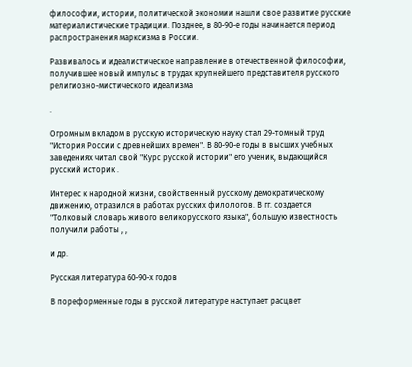философии, истории, политической экономии нашли свое развитие русские материалистические традиции. Позднее, в 80-90-е годы начинается период распространения марксизма в России.

Развивалось и идеалистическое направление в отечественной философии, получившее новый импульс в трудах крупнейшего представителя русского религиозно-мистического идеализма

.

Огромным вкладом в русскую историческую науку стал 29-томный труд "История России с древнейших времен". В 80-90-е годы в высших учебных заведениях читал свой "Курс русской истории" его ученик, выдающийся русский историк .

Интерес к народной жизни, свойственный русскому демократическому движению, отразился в работах русских филологов. В гг. создается "Толковый словарь живого великорусского языка", большую известность получили работы , ,

и др.

Русская литература 60-90-х годов

В пореформенные годы в русской литературе наступает расцвет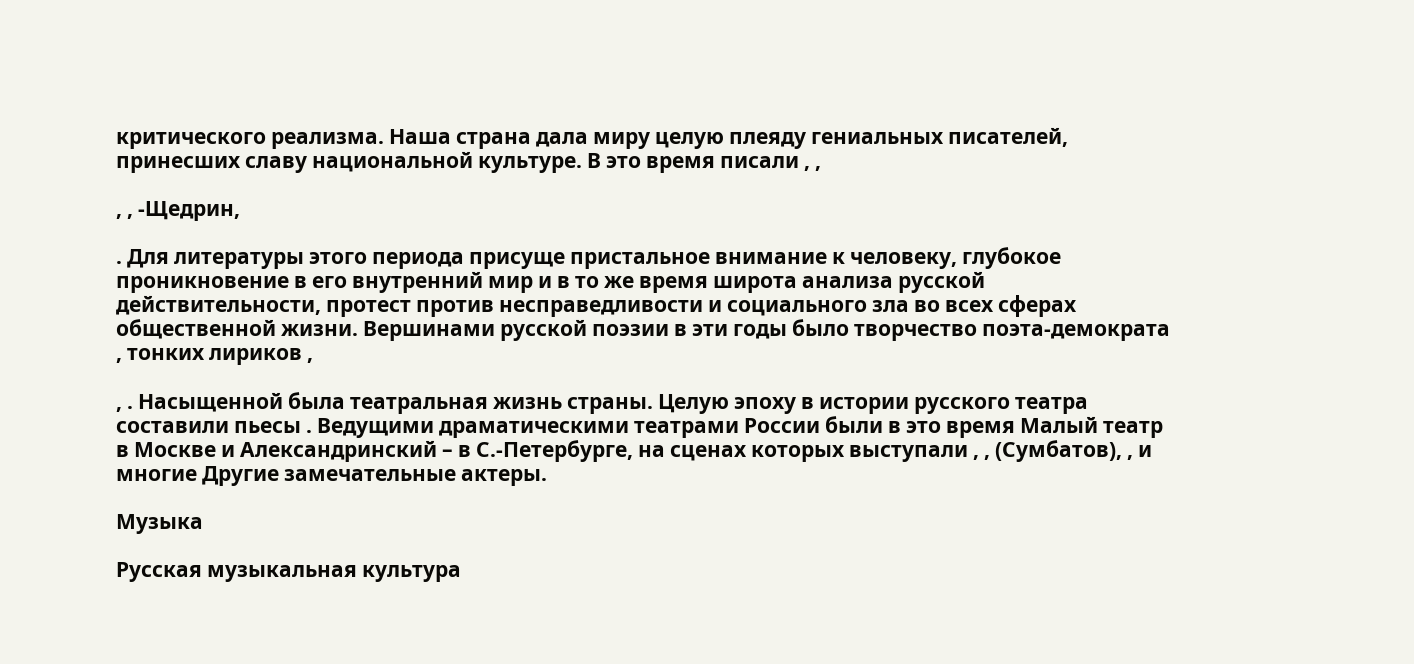критического реализма. Наша страна дала миру целую плеяду гениальных писателей, принесших славу национальной культуре. В это время писали , ,

, , -Щедрин,

. Для литературы этого периода присуще пристальное внимание к человеку, глубокое проникновение в его внутренний мир и в то же время широта анализа русской действительности, протест против несправедливости и социального зла во всех сферах общественной жизни. Вершинами русской поэзии в эти годы было творчество поэта-демократа , тонких лириков ,

, . Насыщенной была театральная жизнь страны. Целую эпоху в истории русского театра составили пьесы . Ведущими драматическими театрами России были в это время Малый театр в Москве и Александринский – в С.-Петербурге, на сценах которых выступали , , (Сумбатов), , и многие Другие замечательные актеры.

Музыка

Русская музыкальная культура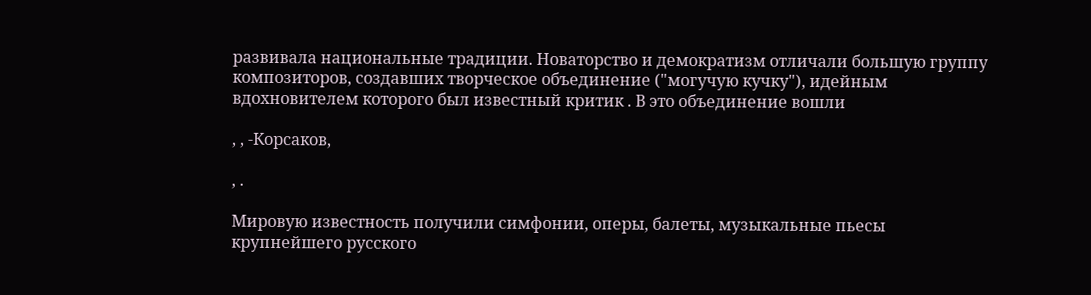развивала национальные традиции. Новаторство и демократизм отличали большую группу композиторов, создавших творческое объединение ("могучую кучку"), идейным вдохновителем которого был известный критик . В это объединение вошли

, , -Корсаков,

, .

Мировую известность получили симфонии, оперы, балеты, музыкальные пьесы крупнейшего русского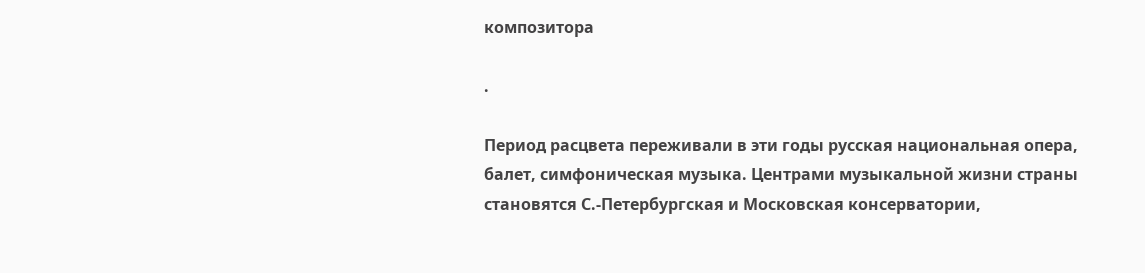композитора

.

Период расцвета переживали в эти годы русская национальная опера, балет, симфоническая музыка. Центрами музыкальной жизни страны становятся С.-Петербургская и Московская консерватории,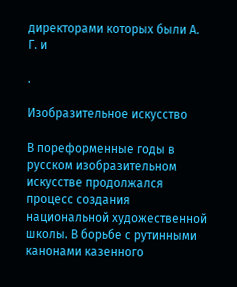директорами которых были А. Г. и

.

Изобразительное искусство

В пореформенные годы в русском изобразительном искусстве продолжался процесс создания национальной художественной школы. В борьбе с рутинными канонами казенного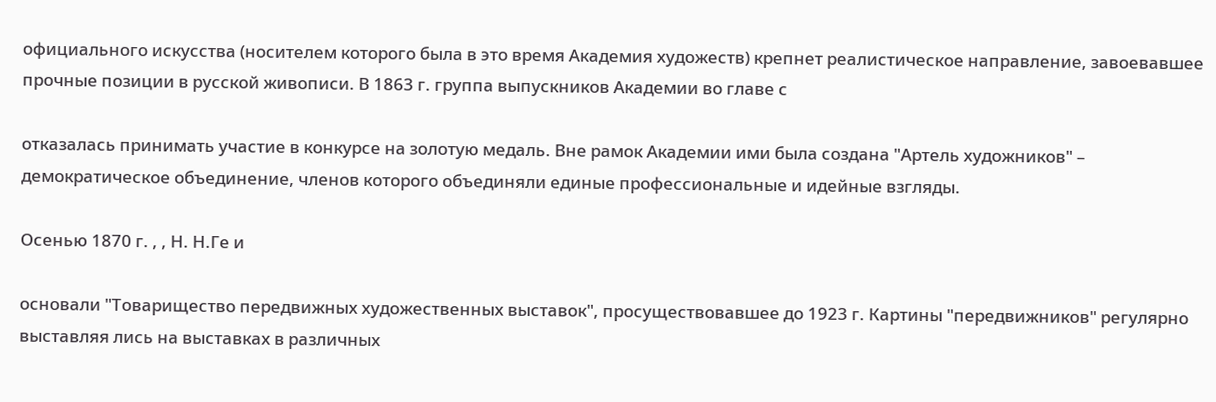официального искусства (носителем которого была в это время Академия художеств) крепнет реалистическое направление, завоевавшее прочные позиции в русской живописи. В 1863 г. группа выпускников Академии во главе с

отказалась принимать участие в конкурсе на золотую медаль. Вне рамок Академии ими была создана "Артель художников" – демократическое объединение, членов которого объединяли единые профессиональные и идейные взгляды.

Осенью 1870 г. , , Н. Н.Ге и

основали "Товарищество передвижных художественных выставок", просуществовавшее до 1923 г. Картины "передвижников" регулярно выставляя лись на выставках в различных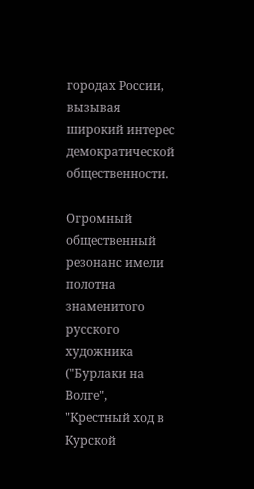городах России, вызывая широкий интерес демократической общественности.

Огромный общественный резонанс имели полотна знаменитого русского художника ("Бурлаки на Волге", "Крестный ход в Курской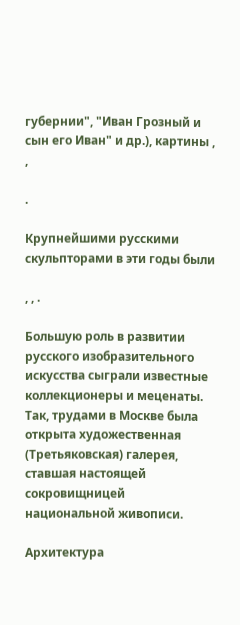губернии", "Иван Грозный и сын его Иван" и др.), картины , ,

.

Крупнейшими русскими скульпторами в эти годы были

, , .

Большую роль в развитии русского изобразительного искусства сыграли известные коллекционеры и меценаты. Так, трудами в Москве была открыта художественная (Третьяковская) галерея, ставшая настоящей сокровищницей национальной живописи.

Архитектура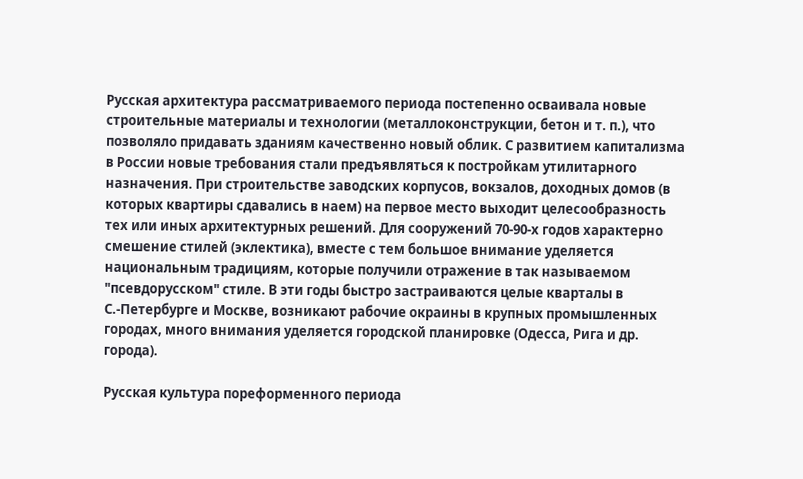Русская архитектура рассматриваемого периода постепенно осваивала новые строительные материалы и технологии (металлоконструкции, бетон и т. п.), что позволяло придавать зданиям качественно новый облик. С развитием капитализма в России новые требования стали предъявляться к постройкам утилитарного назначения. При строительстве заводских корпусов, вокзалов, доходных домов (в которых квартиры сдавались в наем) на первое место выходит целесообразность тех или иных архитектурных решений. Для сооружений 70-90-х годов характерно смешение стилей (эклектика), вместе с тем большое внимание уделяется национальным традициям, которые получили отражение в так называемом "псевдорусском" стиле. В эти годы быстро застраиваются целые кварталы в С.-Петербурге и Москве, возникают рабочие окраины в крупных промышленных городах, много внимания уделяется городской планировке (Одесса, Рига и др. города).

Русская культура пореформенного периода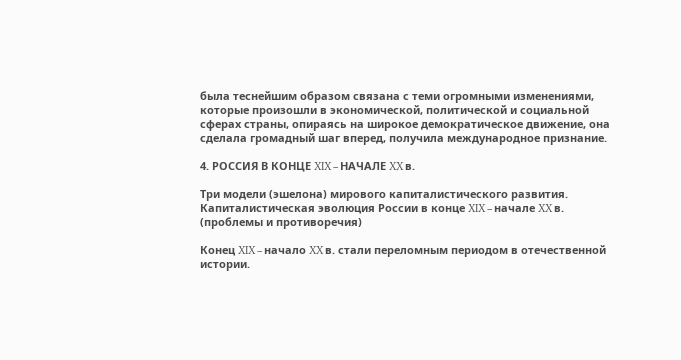была теснейшим образом связана с теми огромными изменениями, которые произошли в экономической, политической и социальной сферах страны, опираясь на широкое демократическое движение, она сделала громадный шаг вперед, получила международное признание.

4. РОССИЯ В КОНЦЕ XIX – НАЧАЛЕ XX в.

Три модели (эшелона) мирового капиталистического развития. Капиталистическая эволюция России в конце XIX – начале XX в. (проблемы и противоречия)

Конец XIX – начало XX в. стали переломным периодом в отечественной истории.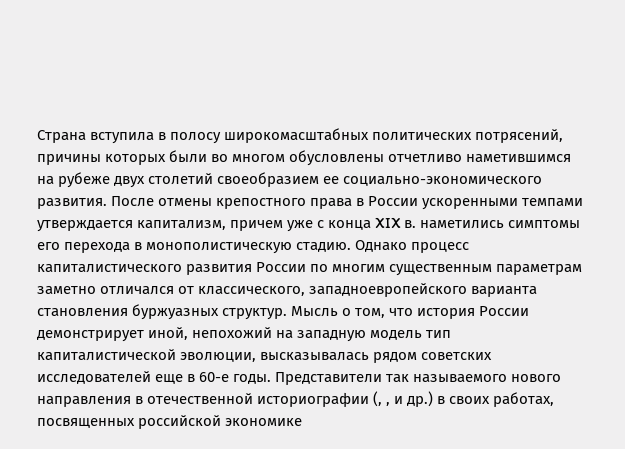Страна вступила в полосу широкомасштабных политических потрясений, причины которых были во многом обусловлены отчетливо наметившимся на рубеже двух столетий своеобразием ее социально-экономического развития. После отмены крепостного права в России ускоренными темпами утверждается капитализм, причем уже с конца XIX в. наметились симптомы его перехода в монополистическую стадию. Однако процесс капиталистического развития России по многим существенным параметрам заметно отличался от классического, западноевропейского варианта становления буржуазных структур. Мысль о том, что история России демонстрирует иной, непохожий на западную модель тип капиталистической эволюции, высказывалась рядом советских исследователей еще в 60-е годы. Представители так называемого нового направления в отечественной историографии (, , и др.) в своих работах, посвященных российской экономике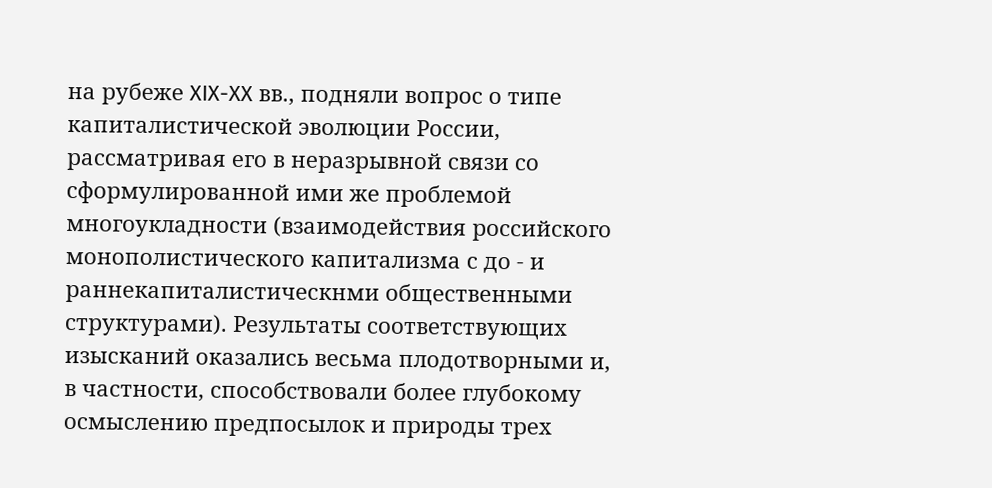на рубеже XIX-XX вв., подняли вопрос о типе капиталистической эволюции России, рассматривая его в неразрывной связи со сформулированной ими же проблемой многоукладности (взаимодействия российского монополистического капитализма с до - и раннекапиталистическнми общественными структурами). Результаты соответствующих изысканий оказались весьма плодотворными и, в частности, способствовали более глубокому осмыслению предпосылок и природы трех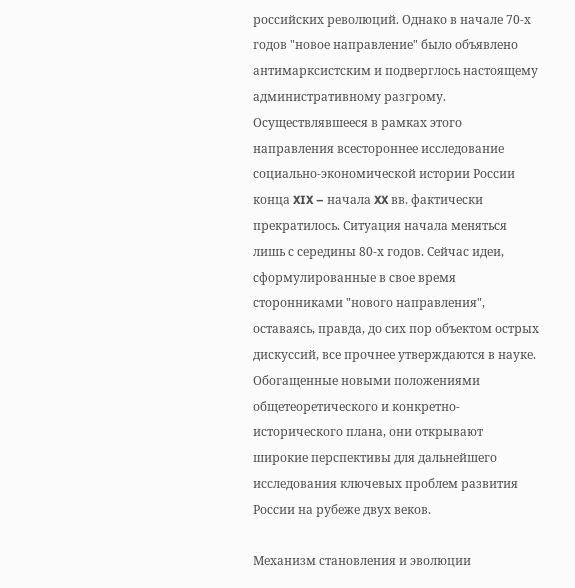российских революций. Однако в начале 70-х годов "новое направление" было объявлено антимарксистским и подверглось настоящему административному разгрому. Осуществлявшееся в рамках этого направления всестороннее исследование социально-экономической истории России конца XIX – начала XX вв. фактически прекратилось. Ситуация начала меняться лишь с середины 80-х годов. Сейчас идеи, сформулированные в свое время сторонниками "нового направления", оставаясь, правда, до сих пор объектом острых дискуссий, все прочнее утверждаются в науке. Обогащенные новыми положениями общетеоретического и конкретно-исторического плана, они открывают широкие перспективы для дальнейшего исследования ключевых проблем развития России на рубеже двух веков.

Механизм становления и эволюции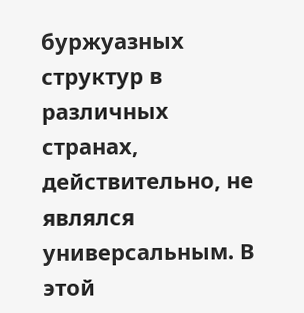буржуазных структур в различных странах, действительно, не являлся универсальным. В этой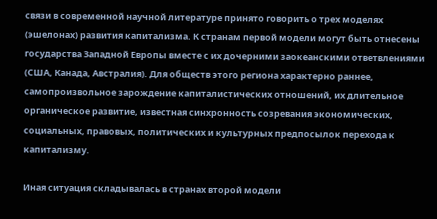связи в современной научной литературе принято говорить о трех моделях (эшелонах) развития капитализма. К странам первой модели могут быть отнесены государства Западной Европы вместе с их дочерними заокеанскими ответвлениями (США, Канада, Австралия). Для обществ этого региона характерно раннее, самопроизвольное зарождение капиталистических отношений, их длительное органическое развитие, известная синхронность созревания экономических, социальных, правовых, политических и культурных предпосылок перехода к капитализму.

Иная ситуация складывалась в странах второй модели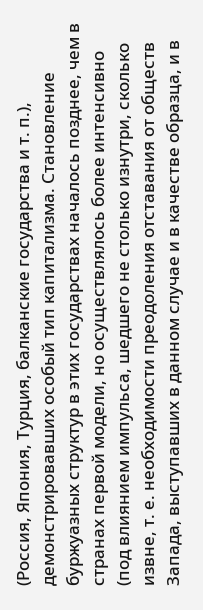(Россия, Япония, Турция, балканские государства и т. п.), демонстрировавших особый тип капитализма. Становление буржуазных структур в этих государствах началось позднее, чем в странах первой модели, но осуществлялось более интенсивно (под влиянием импульса, шедшего не столько изнутри, сколько извне, т. е. необходимости преодоления отставания от обществ Запада, выступавших в данном случае и в качестве образца, и в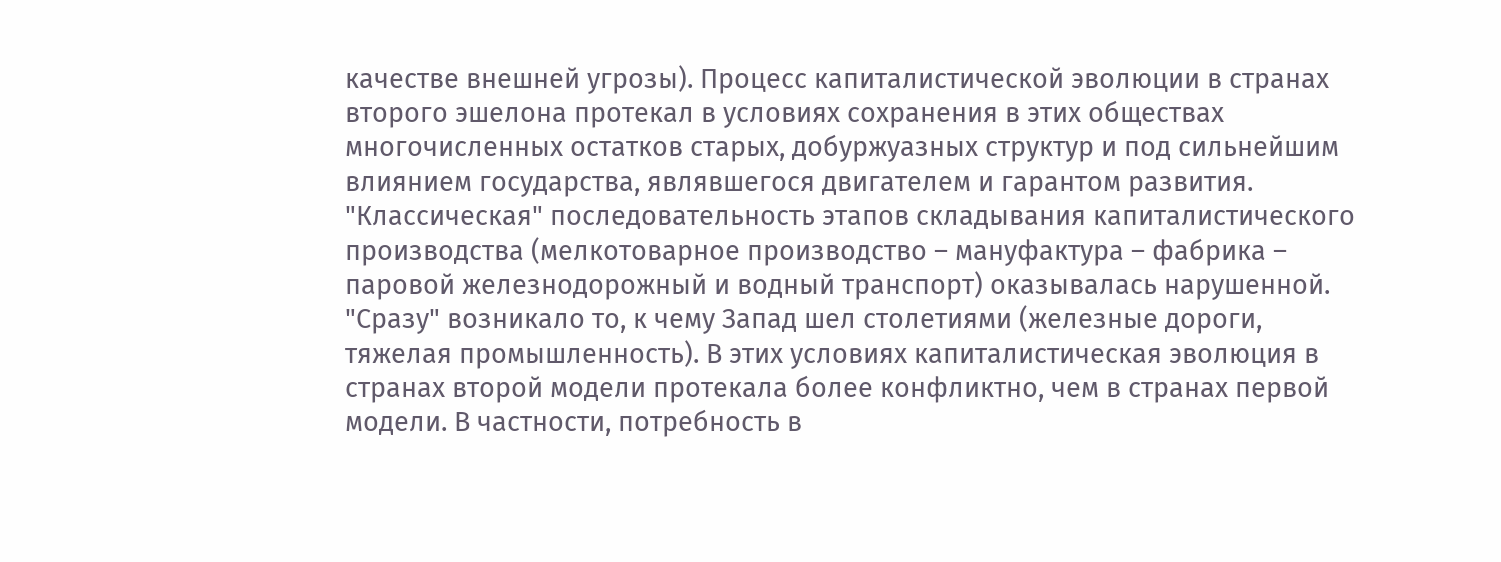качестве внешней угрозы). Процесс капиталистической эволюции в странах второго эшелона протекал в условиях сохранения в этих обществах многочисленных остатков старых, добуржуазных структур и под сильнейшим влиянием государства, являвшегося двигателем и гарантом развития. "Классическая" последовательность этапов складывания капиталистического производства (мелкотоварное производство – мануфактура – фабрика – паровой железнодорожный и водный транспорт) оказывалась нарушенной. "Сразу" возникало то, к чему Запад шел столетиями (железные дороги, тяжелая промышленность). В этих условиях капиталистическая эволюция в странах второй модели протекала более конфликтно, чем в странах первой модели. В частности, потребность в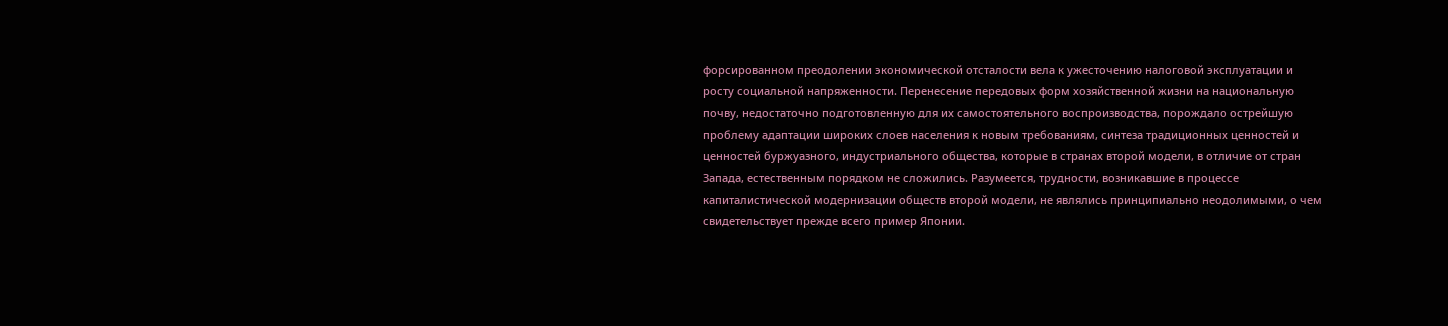форсированном преодолении экономической отсталости вела к ужесточению налоговой эксплуатации и росту социальной напряженности. Перенесение передовых форм хозяйственной жизни на национальную почву, недостаточно подготовленную для их самостоятельного воспроизводства, порождало острейшую проблему адаптации широких слоев населения к новым требованиям, синтеза традиционных ценностей и ценностей буржуазного, индустриального общества, которые в странах второй модели, в отличие от стран Запада, естественным порядком не сложились. Разумеется, трудности, возникавшие в процессе капиталистической модернизации обществ второй модели, не являлись принципиально неодолимыми, о чем свидетельствует прежде всего пример Японии.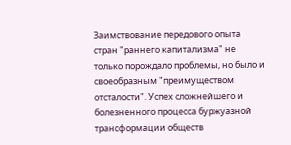Заимствование передового опыта стран "раннего капитализма" не только порождало проблемы, но было и своеобразным "преимуществом отсталости". Успех сложнейшего и болезненного процесса буржуазной трансформации обществ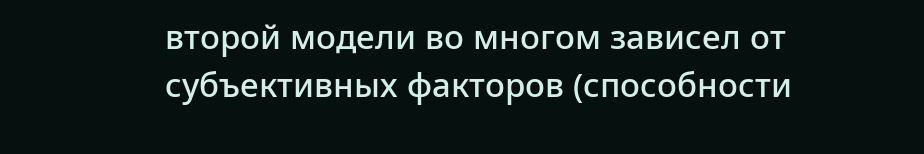второй модели во многом зависел от субъективных факторов (способности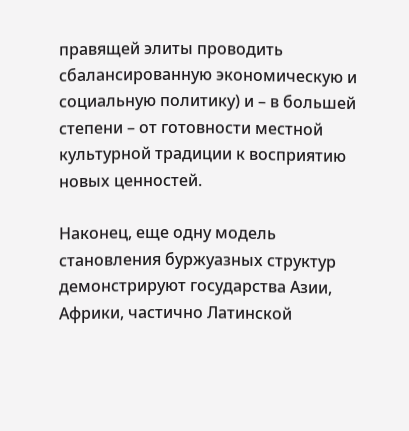правящей элиты проводить сбалансированную экономическую и социальную политику) и – в большей степени – от готовности местной культурной традиции к восприятию новых ценностей.

Наконец, еще одну модель становления буржуазных структур демонстрируют государства Азии, Африки, частично Латинской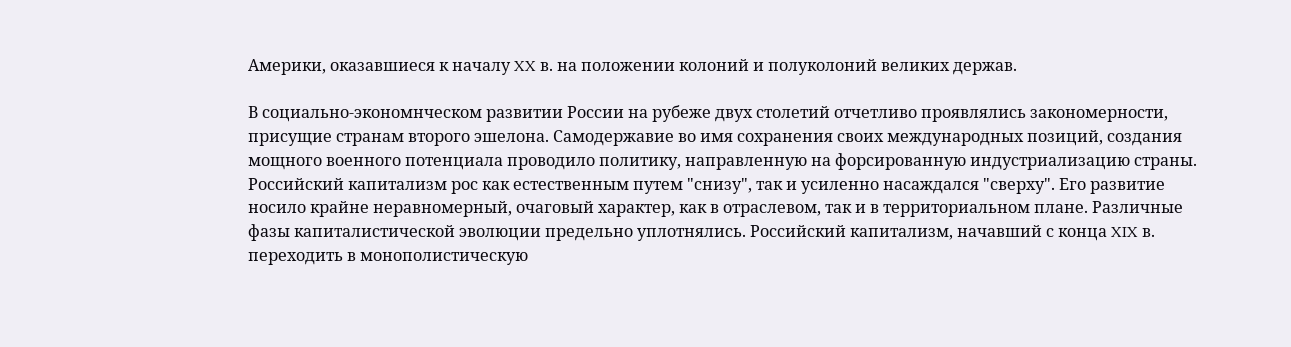Америки, оказавшиеся к началу XX в. на положении колоний и полуколоний великих держав.

В социально-экономнческом развитии России на рубеже двух столетий отчетливо проявлялись закономерности, присущие странам второго эшелона. Самодержавие во имя сохранения своих международных позиций, создания мощного военного потенциала проводило политику, направленную на форсированную индустриализацию страны. Российский капитализм рос как естественным путем "снизу", так и усиленно насаждался "сверху". Его развитие носило крайне неравномерный, очаговый характер, как в отраслевом, так и в территориальном плане. Различные фазы капиталистической эволюции предельно уплотнялись. Российский капитализм, начавший с конца XIX в. переходить в монополистическую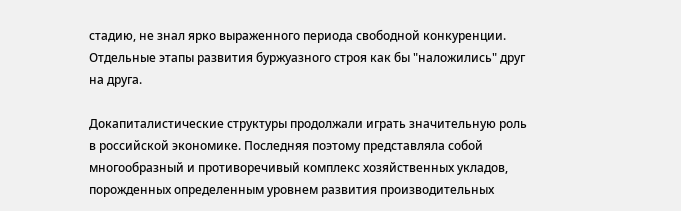стадию, не знал ярко выраженного периода свободной конкуренции. Отдельные этапы развития буржуазного строя как бы "наложились" друг на друга.

Докапиталистические структуры продолжали играть значительную роль в российской экономике. Последняя поэтому представляла собой многообразный и противоречивый комплекс хозяйственных укладов, порожденных определенным уровнем развития производительных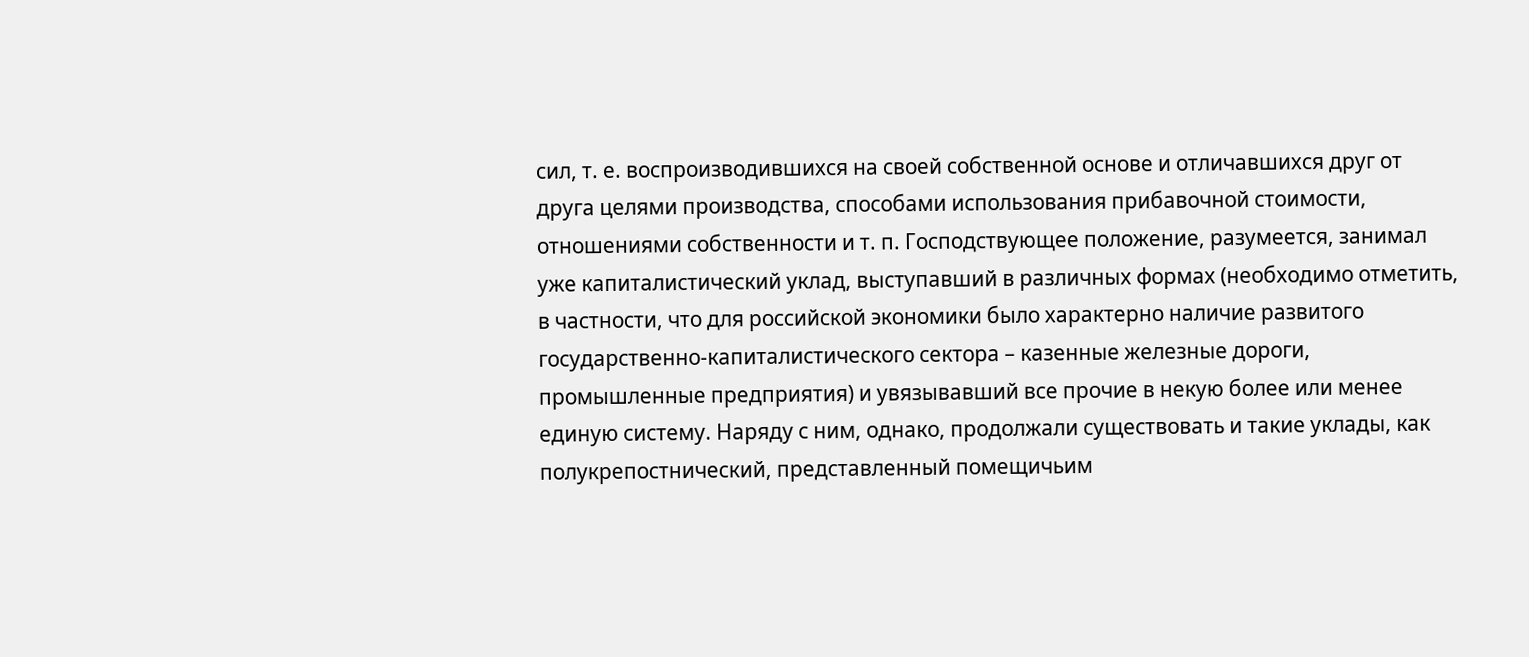сил, т. е. воспроизводившихся на своей собственной основе и отличавшихся друг от друга целями производства, способами использования прибавочной стоимости, отношениями собственности и т. п. Господствующее положение, разумеется, занимал уже капиталистический уклад, выступавший в различных формах (необходимо отметить, в частности, что для российской экономики было характерно наличие развитого государственно-капиталистического сектора – казенные железные дороги, промышленные предприятия) и увязывавший все прочие в некую более или менее единую систему. Наряду с ним, однако, продолжали существовать и такие уклады, как полукрепостнический, представленный помещичьим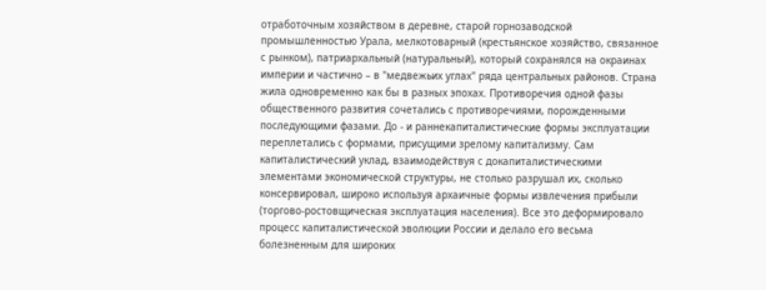отработочным хозяйством в деревне, старой горнозаводской промышленностью Урала, мелкотоварный (крестьянское хозяйство, связанное с рынком), патриархальный (натуральный), который сохранялся на окраинах империи и частично – в "медвежьих углах" ряда центральных районов. Страна жила одновременно как бы в разных эпохах. Противоречия одной фазы общественного развития сочетались с противоречиями, порожденными последующими фазами. До - и раннекапиталистические формы эксплуатации переплетались с формами, присущими зрелому капитализму. Сам капиталистический уклад, взаимодействуя с докапиталистическими элементами экономической структуры, не столько разрушал их, сколько консервировал, широко используя архаичные формы извлечения прибыли (торгово-ростовщическая эксплуатация населения). Все это деформировало процесс капиталистической эволюции России и делало его весьма болезненным для широких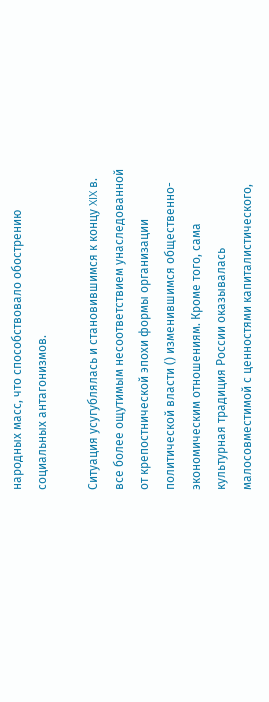народных масс, что способствовало обострению социальных антагонизмов.

Ситуация усугублялась и становившимся к концу XIX в. все более ощутимым несоответствием унаследованной от крепостнической эпохи формы организации политической власти () изменившимся общественно-экономическим отношениям. Кроме того, сама культурная традиция России оказывалась малосовместимой с ценностями капиталистического,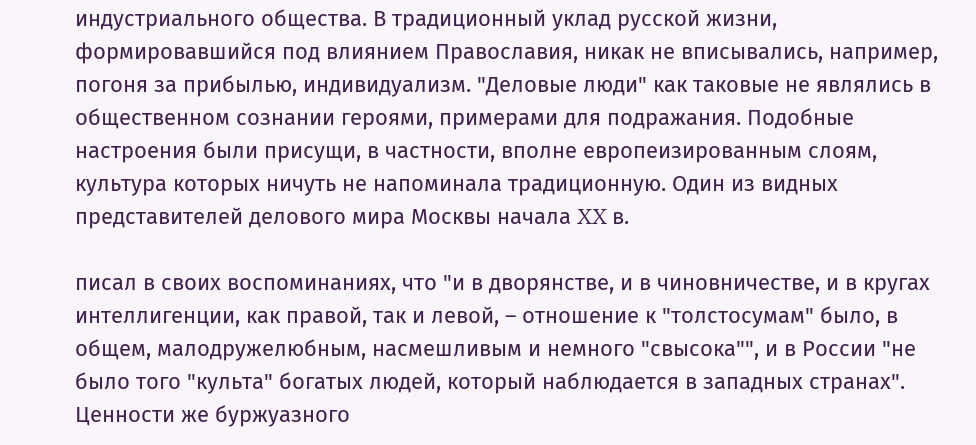индустриального общества. В традиционный уклад русской жизни, формировавшийся под влиянием Православия, никак не вписывались, например, погоня за прибылью, индивидуализм. "Деловые люди" как таковые не являлись в общественном сознании героями, примерами для подражания. Подобные настроения были присущи, в частности, вполне европеизированным слоям, культура которых ничуть не напоминала традиционную. Один из видных представителей делового мира Москвы начала XX в.

писал в своих воспоминаниях, что "и в дворянстве, и в чиновничестве, и в кругах интеллигенции, как правой, так и левой, – отношение к "толстосумам" было, в общем, малодружелюбным, насмешливым и немного "свысока"", и в России "не было того "культа" богатых людей, который наблюдается в западных странах". Ценности же буржуазного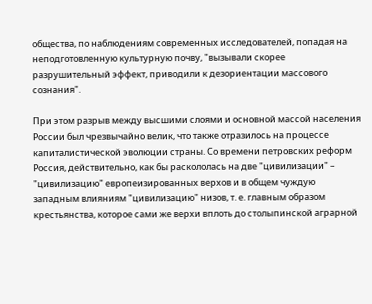общества, по наблюдениям современных исследователей, попадая на неподготовленную культурную почву, "вызывали скорее разрушительный эффект, приводили к дезориентации массового сознания".

При этом разрыв между высшими слоями и основной массой населения России был чрезвычайно велик, что также отразилось на процессе капиталистической эволюции страны. Со времени петровских реформ Россия, действительно, как бы раскололась на две "цивилизации" – "цивилизацию" европеизированных верхов и в общем чуждую западным влияниям "цивилизацию" низов, т. е. главным образом крестьянства, которое сами же верхи вплоть до столыпинской аграрной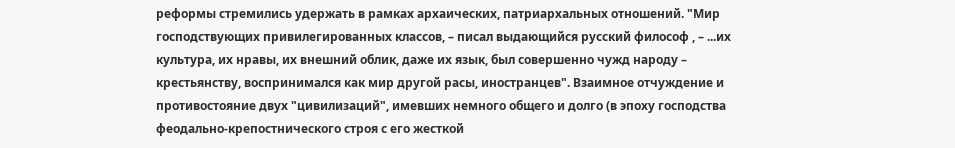реформы стремились удержать в рамках архаических, патриархальных отношений. "Мир господствующих привилегированных классов, – писал выдающийся русский философ , – ...их культура, их нравы, их внешний облик, даже их язык, был совершенно чужд народу – крестьянству, воспринимался как мир другой расы, иностранцев". Взаимное отчуждение и противостояние двух "цивилизаций", имевших немного общего и долго (в эпоху господства феодально-крепостнического строя с его жесткой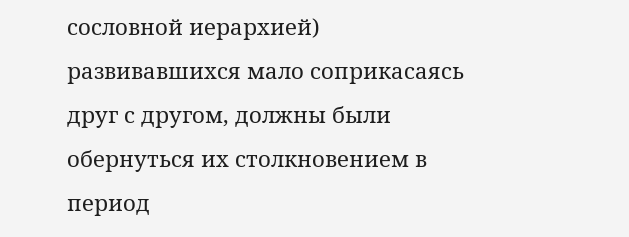сословной иерархией) развивавшихся мало соприкасаясь друг с другом, должны были обернуться их столкновением в период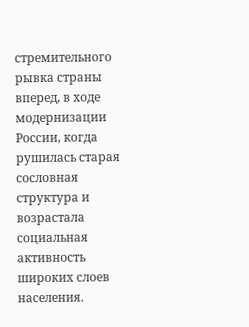стремительного рывка страны вперед, в ходе модернизации России, когда рушилась старая сословная структура и возрастала социальная активность широких слоев населения.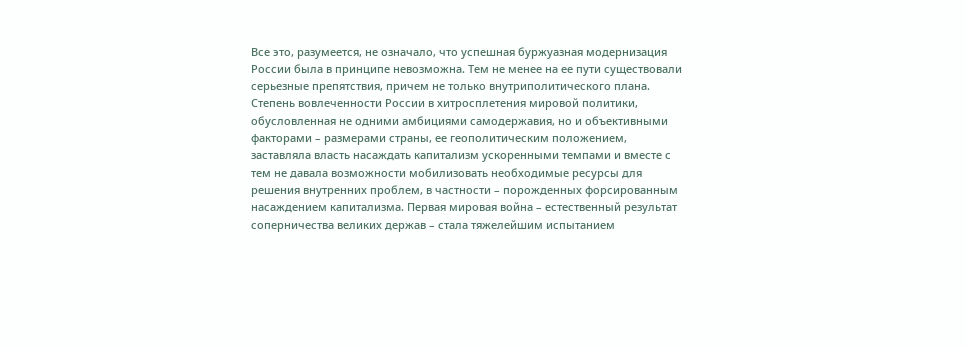Все это, разумеется, не означало, что успешная буржуазная модернизация России была в принципе невозможна. Тем не менее на ее пути существовали серьезные препятствия, причем не только внутриполитического плана. Степень вовлеченности России в хитросплетения мировой политики, обусловленная не одними амбициями самодержавия, но и объективными факторами – размерами страны, ее геополитическим положением, заставляла власть насаждать капитализм ускоренными темпами и вместе с тем не давала возможности мобилизовать необходимые ресурсы для решения внутренних проблем, в частности – порожденных форсированным насаждением капитализма. Первая мировая война – естественный результат соперничества великих держав – стала тяжелейшим испытанием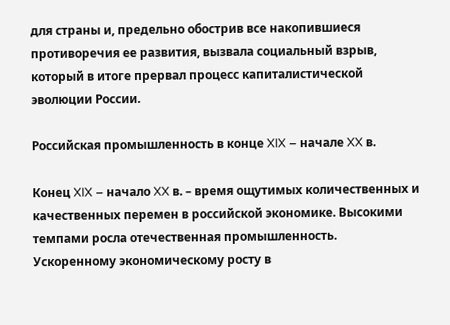для страны и, предельно обострив все накопившиеся противоречия ее развития, вызвала социальный взрыв, который в итоге прервал процесс капиталистической эволюции России.

Российская промышленность в конце XIX – начале XX в.

Конец XIX – начало XX в. – время ощутимых количественных и качественных перемен в российской экономике. Высокими темпами росла отечественная промышленность. Ускоренному экономическому росту в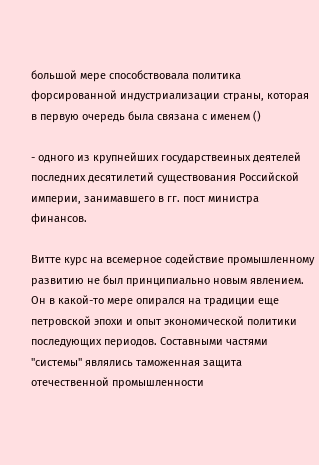большой мере способствовала политика форсированной индустриализации страны, которая в первую очередь была связана с именем ()

- одного из крупнейших государствеиных деятелей последних десятилетий существования Российской империи, занимавшего в гг. пост министра финансов.

Витте курс на всемерное содействие промышленному развитию не был принципиально новым явлением. Он в какой-то мере опирался на традиции еще петровской эпохи и опыт экономической политики последующих периодов. Составными частями "системы" являлись таможенная защита отечественной промышленности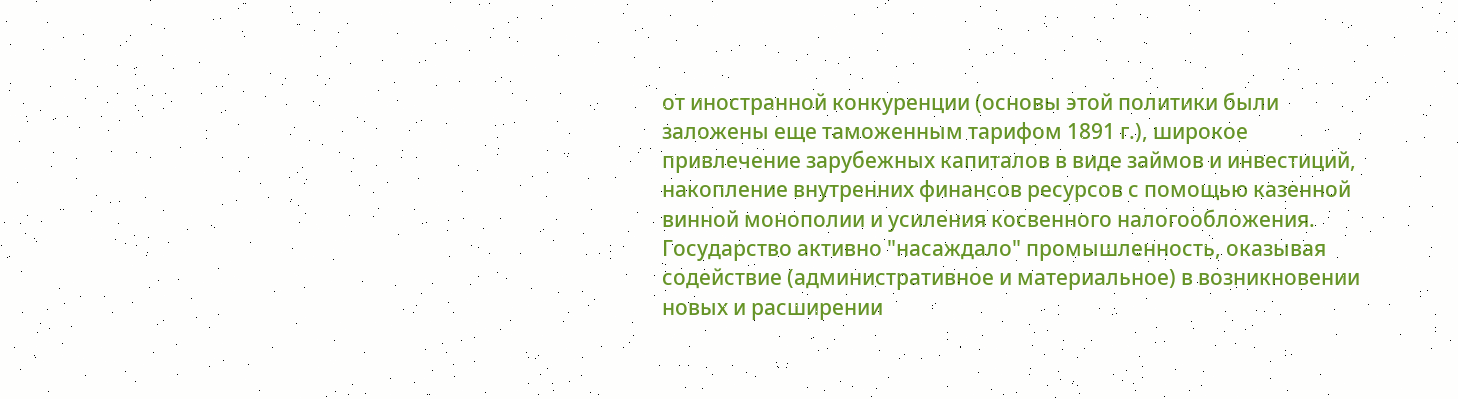от иностранной конкуренции (основы этой политики были заложены еще таможенным тарифом 1891 г.), широкое привлечение зарубежных капиталов в виде займов и инвестиций, накопление внутренних финансов ресурсов с помощью казенной винной монополии и усиления косвенного налогообложения. Государство активно "насаждало" промышленность, оказывая содействие (административное и материальное) в возникновении новых и расширении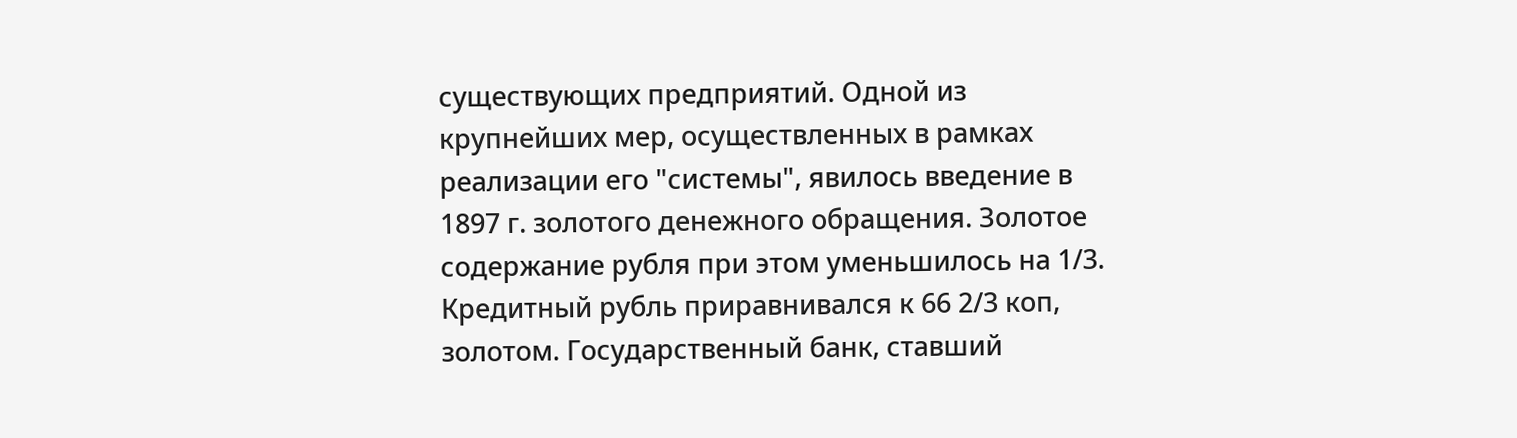существующих предприятий. Одной из крупнейших мер, осуществленных в рамках реализации его "системы", явилось введение в 1897 г. золотого денежного обращения. Золотое содержание рубля при этом уменьшилось на 1/3. Кредитный рубль приравнивался к 66 2/3 коп, золотом. Государственный банк, ставший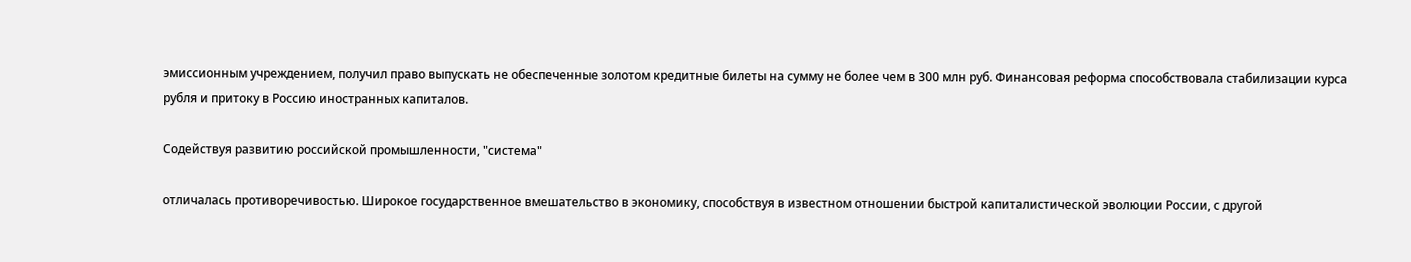эмиссионным учреждением, получил право выпускать не обеспеченные золотом кредитные билеты на сумму не более чем в 300 млн руб. Финансовая реформа способствовала стабилизации курса рубля и притоку в Россию иностранных капиталов.

Содействуя развитию российской промышленности, "система"

отличалась противоречивостью. Широкое государственное вмешательство в экономику, способствуя в известном отношении быстрой капиталистической эволюции России, с другой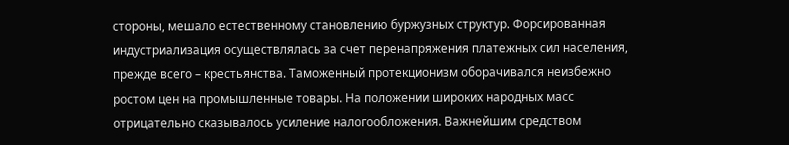стороны, мешало естественному становлению буржузных структур. Форсированная индустриализация осуществлялась за счет перенапряжения платежных сил населения, прежде всего – крестьянства. Таможенный протекционизм оборачивался неизбежно ростом цен на промышленные товары. На положении широких народных масс отрицательно сказывалось усиление налогообложения. Важнейшим средством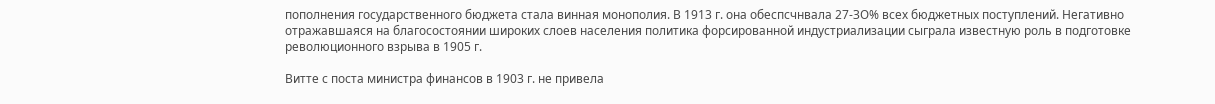пополнения государственного бюджета стала винная монополия. В 1913 г. она обеспсчнвала 27-ЗО% всех бюджетных поступлений. Негативно отражавшаяся на благосостоянии широких слоев населения политика форсированной индустриализации сыграла известную роль в подготовке революционного взрыва в 1905 г.

Витте с поста министра финансов в 1903 г. не привела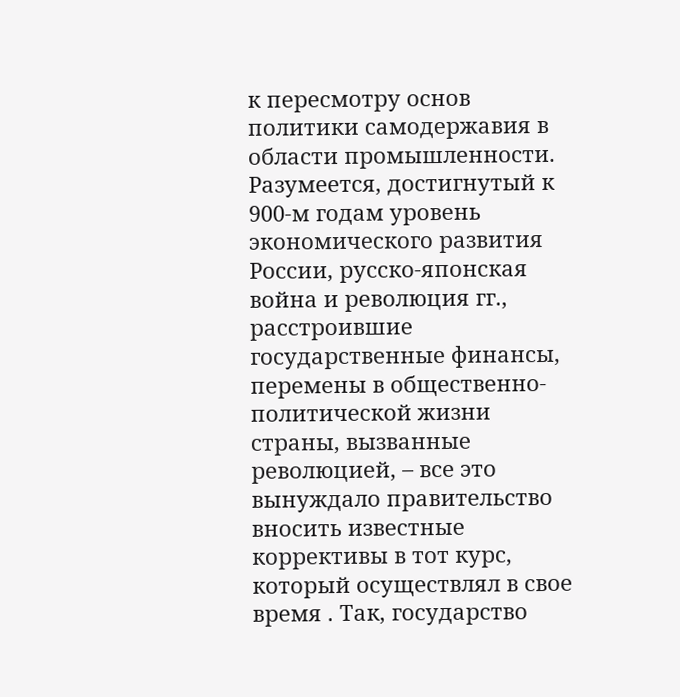к пересмотру основ политики самодержавия в области промышленности. Разумеется, достигнутый к 900-м годам уровень экономического развития России, русско-японская война и революция гг., расстроившие государственные финансы, перемены в общественно-политической жизни страны, вызванные революцией, – все это вынуждало правительство вносить известные коррективы в тот курс, который осуществлял в свое время . Так, государство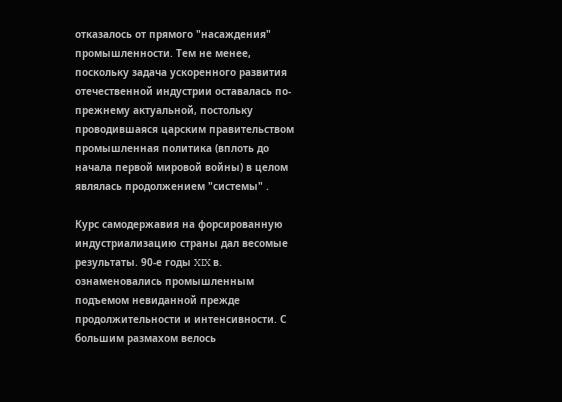отказалось от прямого "насаждения" промышленности. Тем не менее, поскольку задача ускоренного развития отечественной индустрии оставалась по-прежнему актуальной, постольку проводившаяся царским правительством промышленная политика (вплоть до начала первой мировой войны) в целом являлась продолжением "системы" .

Курс самодержавия на форсированную индустриализацию страны дал весомые результаты. 90-е годы XIX в. ознаменовались промышленным подъемом невиданной прежде продолжительности и интенсивности. С большим размахом велось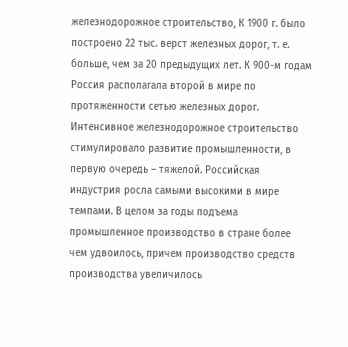железнодорожное строительство, К 1900 г. было построено 22 тыс. верст железных дорог, т. е. больше, чем за 20 предыдущих лет. К 900-м годам Россия располагала второй в мире по протяженности сетью железных дорог. Интенсивное железнодорожное строительство стимулировало развитие промышленности, в первую очередь – тяжелой. Российская индустрия росла самыми высокими в мире темпами. В целом за годы подъема промышленное производство в стране более чем удвоилось, причем производство средств производства увеличилось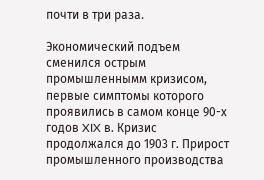почти в три раза.

Экономический подъем сменился острым промышленнымм кризисом, первые симптомы которого проявились в самом конце 90-х годов XIX в. Кризис продолжался до 1903 г. Прирост промышленного производства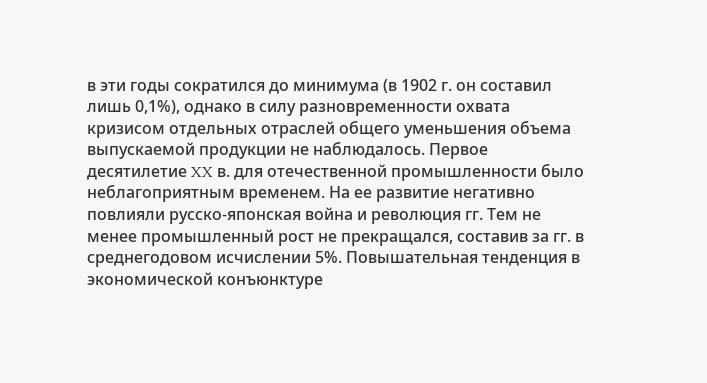в эти годы сократился до минимума (в 1902 г. он составил лишь 0,1%), однако в силу разновременности охвата кризисом отдельных отраслей общего уменьшения объема выпускаемой продукции не наблюдалось. Первое десятилетие XX в. для отечественной промышленности было неблагоприятным временем. На ее развитие негативно повлияли русско-японская война и революция гг. Тем не менее промышленный рост не прекращался, составив за гг. в среднегодовом исчислении 5%. Повышательная тенденция в экономической конъюнктуре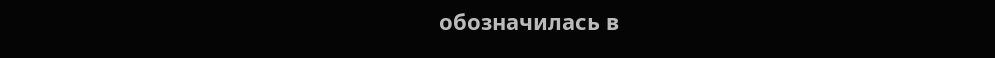обозначилась в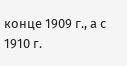конце 1909 г., а с 1910 г.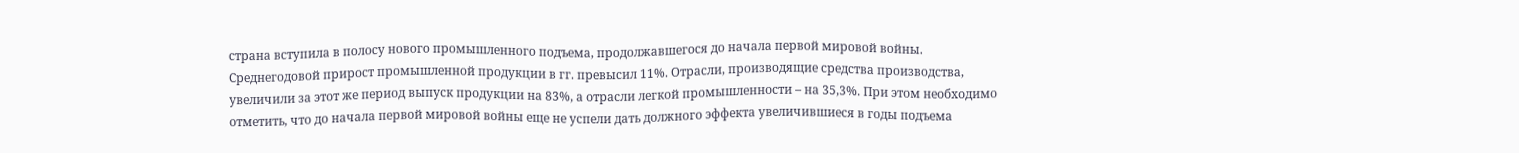страна вступила в полосу нового промышленного подъема, продолжавшегося до начала первой мировой войны. Среднегодовой прирост промышленной продукции в гг. превысил 11%. Отрасли, производящие средства производства, увеличили за этот же период выпуск продукции на 83%, а отрасли легкой промышленности – на 35,3%. При этом необходимо отметить, что до начала первой мировой войны еще не успели дать должного эффекта увеличившиеся в годы подъема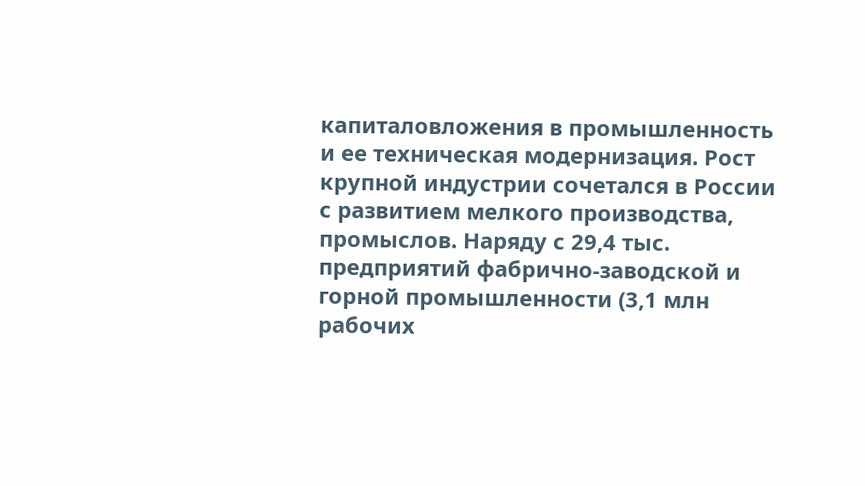капиталовложения в промышленность и ее техническая модернизация. Рост крупной индустрии сочетался в России с развитием мелкого производства, промыслов. Наряду с 29,4 тыс. предприятий фабрично-заводской и горной промышленности (3,1 млн рабочих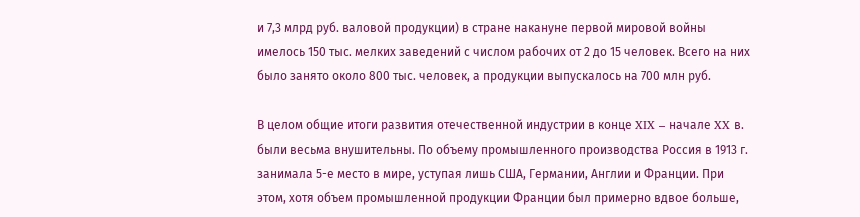и 7,3 млрд руб. валовой продукции) в стране накануне первой мировой войны имелось 150 тыс. мелких заведений с числом рабочих от 2 до 15 человек. Всего на них было занято около 800 тыс. человек, а продукции выпускалось на 700 млн руб.

В целом общие итоги развития отечественной индустрии в конце XIX – начале XX в. были весьма внушительны. По объему промышленного производства Россия в 1913 г. занимала 5-е место в мире, уступая лишь США, Германии, Англии и Франции. При этом, хотя объем промышленной продукции Франции был примерно вдвое больше,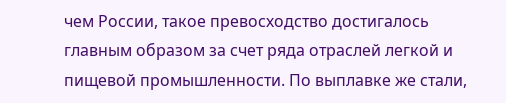чем России, такое превосходство достигалось главным образом за счет ряда отраслей легкой и пищевой промышленности. По выплавке же стали,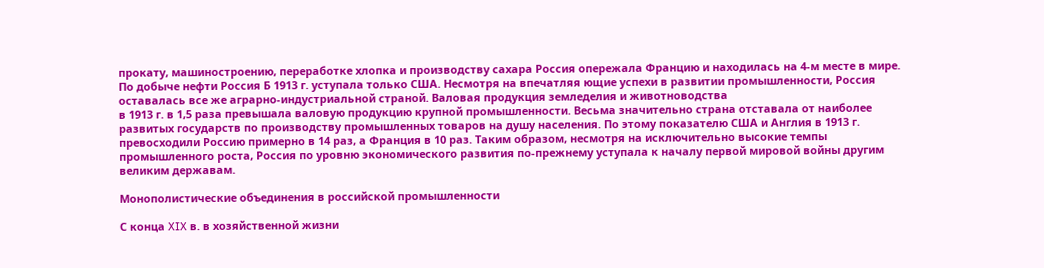прокату, машиностроению, переработке хлопка и производству сахара Россия опережала Францию и находилась на 4-м месте в мире. По добыче нефти Россия Б 1913 г. уступала только США. Несмотря на впечатляя ющие успехи в развитии промышленности, Россия оставалась все же аграрно-индустриальной страной. Валовая продукция земледелия и животноводства
в 1913 г. в 1,5 раза превышала валовую продукцию крупной промышленности. Весьма значительно страна отставала от наиболее развитых государств по производству промышленных товаров на душу населения. По этому показателю США и Англия в 1913 г. превосходили Россию примерно в 14 раз, а Франция в 10 раз. Таким образом, несмотря на исключительно высокие темпы промышленного роста, Россия по уровню экономического развития по-прежнему уступала к началу первой мировой войны другим великим державам.

Монополистические объединения в российской промышленности

С конца XIX в. в хозяйственной жизни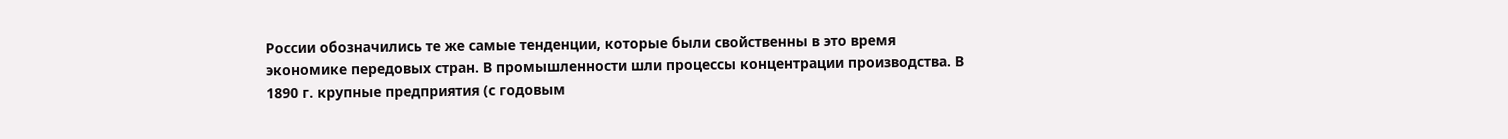России обозначились те же самые тенденции, которые были свойственны в это время экономике передовых стран. В промышленности шли процессы концентрации производства. В 1890 г. крупные предприятия (с годовым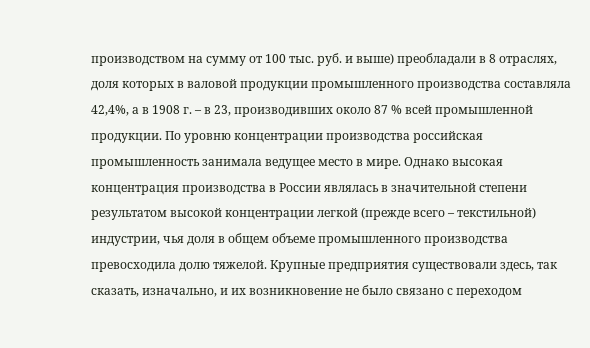производством на сумму от 100 тыс. руб. и выше) преобладали в 8 отраслях, доля которых в валовой продукции промышленного производства составляла 42,4%, а в 1908 г. – в 23, производивших около 87 % всей промышленной продукции. По уровню концентрации производства российская промышленность занимала ведущее место в мире. Однако высокая концентрация производства в России являлась в значительной степени результатом высокой концентрации легкой (прежде всего – текстильной) индустрии, чья доля в общем объеме промышленного производства превосходила долю тяжелой. Крупные предприятия существовали здесь, так сказать, изначально, и их возникновение не было связано с переходом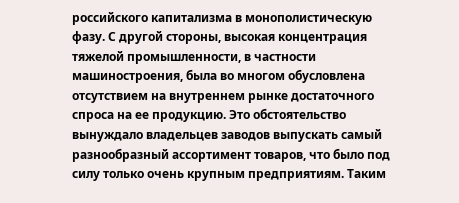российского капитализма в монополистическую фазу. С другой стороны, высокая концентрация тяжелой промышленности, в частности машиностроения, была во многом обусловлена отсутствием на внутреннем рынке достаточного спроса на ее продукцию. Это обстоятельство вынуждало владельцев заводов выпускать самый разнообразный ассортимент товаров, что было под силу только очень крупным предприятиям. Таким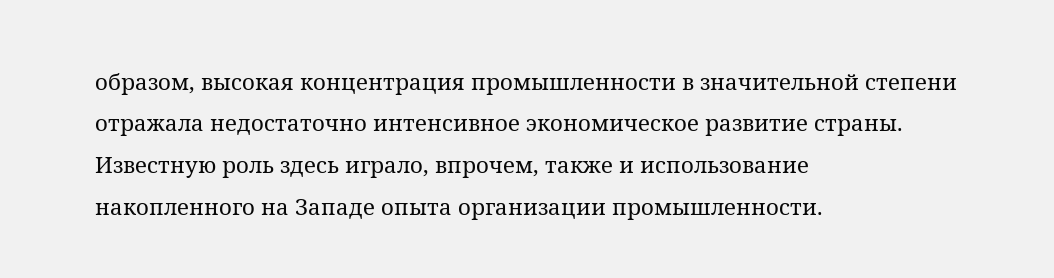образом, высокая концентрация промышленности в значительной степени отражала недостаточно интенсивное экономическое развитие страны. Известную роль здесь играло, впрочем, также и использование накопленного на Западе опыта организации промышленности.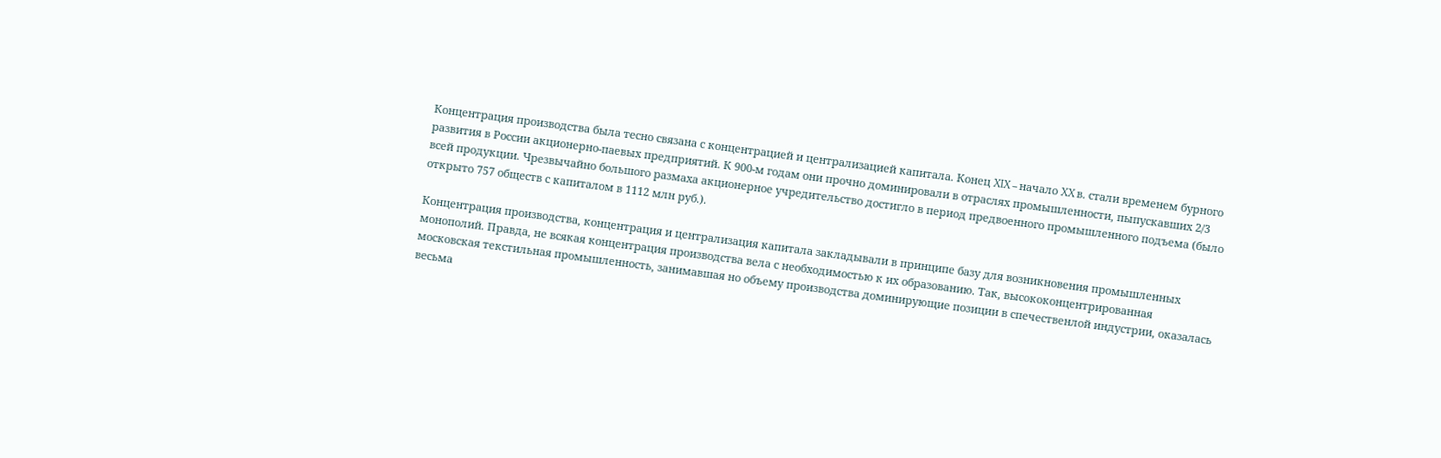Концентрация производства была тесно связана с концентрацией и централизацией капитала. Конец XIX – начало XX в. стали временем бурного развития в России акционерно-паевых предприятий. К 900-м годам они прочно доминировали в отраслях промышленности, пыпускавших 2/3 всей продукции. Чрезвычайно большого размаха акционерное учредительство достигло в период предвоенного промышленного подъема (было открыто 757 обществ с капиталом в 1112 млн руб.).

Концентрация производства, концентрация и централизация капитала закладывали в принципе базу для возникновения промышленных монополий. Правда, не всякая концентрация производства вела с необходимостью к их образованию. Так, высококонцентрированная московская текстильная промышленность, занимавшая но объему производства доминирующие позиции в спечественлой индустрии, оказалась весьма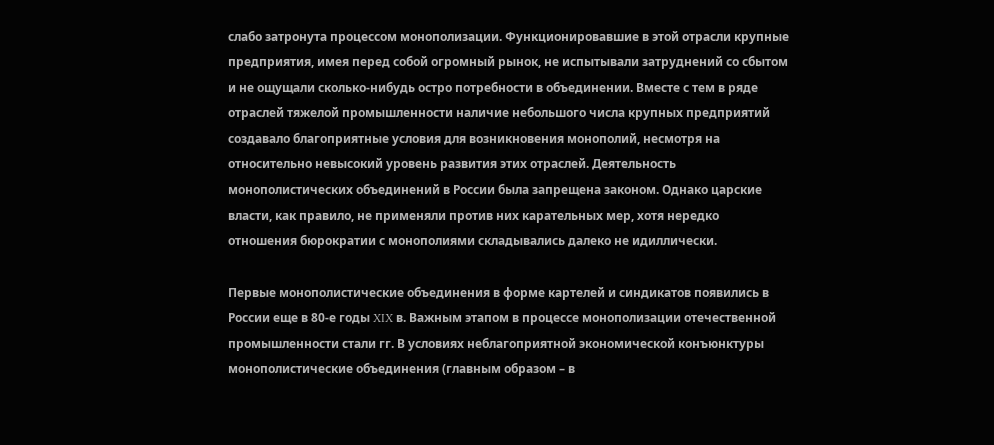слабо затронута процессом монополизации. Функционировавшие в этой отрасли крупные предприятия, имея перед собой огромный рынок, не испытывали затруднений со сбытом и не ощущали сколько-нибудь остро потребности в объединении. Вместе с тем в ряде отраслей тяжелой промышленности наличие небольшого числа крупных предприятий создавало благоприятные условия для возникновения монополий, несмотря на относительно невысокий уровень развития этих отраслей. Деятельность монополистических объединений в России была запрещена законом. Однако царские власти, как правило, не применяли против них карательных мер, хотя нередко отношения бюрократии с монополиями складывались далеко не идиллически.

Первые монополистические объединения в форме картелей и синдикатов появились в России еще в 80-е годы XIX в. Важным этапом в процессе монополизации отечественной промышленности стали гг. В условиях неблагоприятной экономической конъюнктуры монополистические объединения (главным образом – в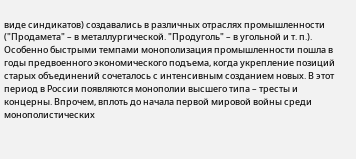виде синдикатов) создавались в различных отраслях промышленности ("Продамета" – в металлургической. "Продуголь" – в угольной и т. п.). Особенно быстрыми темпами монополизация промышленности пошла в годы предвоенного экономического подъема, когда укрепление позиций старых объединений сочеталось с интенсивным созданием новых. В этот период в России появляются монополии высшего типа – тресты и концерны. Впрочем, вплоть до начала первой мировой войны среди монополистических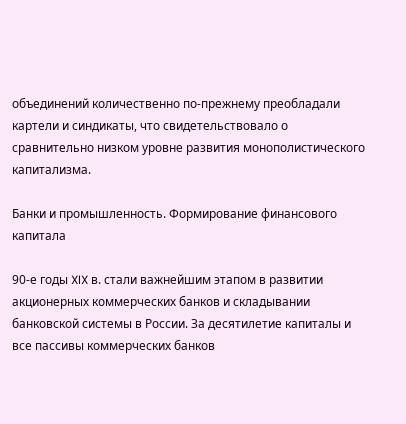объединений количественно по-прежнему преобладали картели и синдикаты, что свидетельствовало о сравнительно низком уровне развития монополистического капитализма.

Банки и промышленность. Формирование финансового капитала

90-е годы XIX в. стали важнейшим этапом в развитии акционерных коммерческих банков и складывании банковской системы в России. За десятилетие капиталы и все пассивы коммерческих банков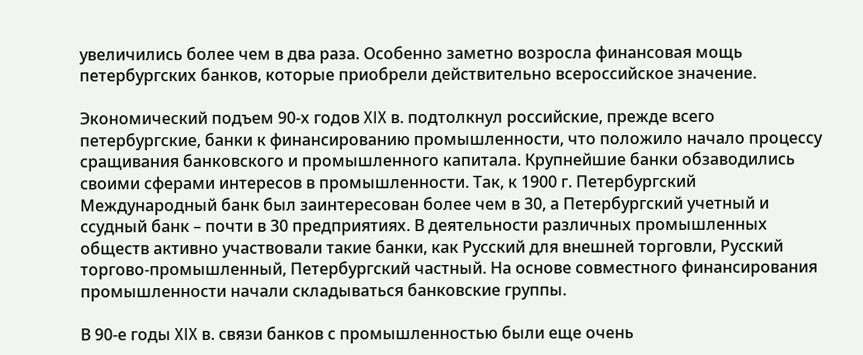увеличились более чем в два раза. Особенно заметно возросла финансовая мощь петербургских банков, которые приобрели действительно всероссийское значение.

Экономический подъем 90-х годов XIX в. подтолкнул российские, прежде всего петербургские, банки к финансированию промышленности, что положило начало процессу сращивания банковского и промышленного капитала. Крупнейшие банки обзаводились своими сферами интересов в промышленности. Так, к 1900 г. Петербургский Международный банк был заинтересован более чем в 30, а Петербургский учетный и ссудный банк – почти в 30 предприятиях. В деятельности различных промышленных обществ активно участвовали такие банки, как Русский для внешней торговли, Русский торгово-промышленный, Петербургский частный. На основе совместного финансирования промышленности начали складываться банковские группы.

В 90-е годы XIX в. связи банков с промышленностью были еще очень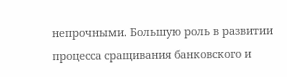непрочными. Большую роль в развитии процесса сращивания банковского и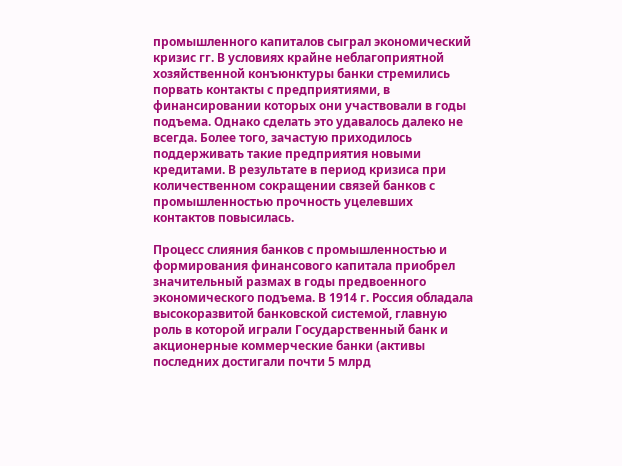промышленного капиталов сыграл экономический кризис гг. В условиях крайне неблагоприятной хозяйственной конъюнктуры банки стремились порвать контакты с предприятиями, в финансировании которых они участвовали в годы подъема. Однако сделать это удавалось далеко не всегда. Более того, зачастую приходилось поддерживать такие предприятия новыми кредитами. В результате в период кризиса при количественном сокращении связей банков с промышленностью прочность уцелевших контактов повысилась.

Процесс слияния банков с промышленностью и формирования финансового капитала приобрел значительный размах в годы предвоенного экономического подъема. В 1914 г. Россия обладала высокоразвитой банковской системой, главную роль в которой играли Государственный банк и акционерные коммерческие банки (активы последних достигали почти 5 млрд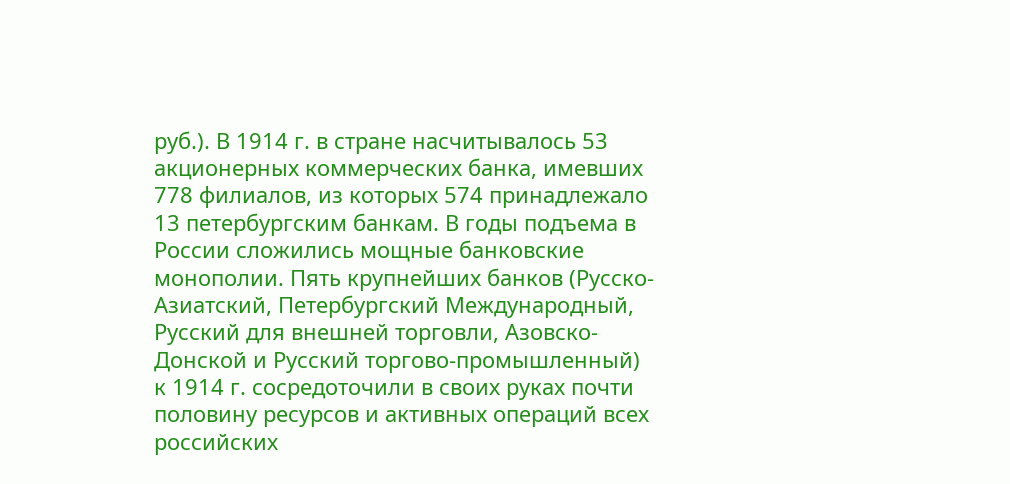руб.). В 1914 г. в стране насчитывалось 53 акционерных коммерческих банка, имевших 778 филиалов, из которых 574 принадлежало 13 петербургским банкам. В годы подъема в России сложились мощные банковские монополии. Пять крупнейших банков (Русско-Азиатский, Петербургский Международный, Русский для внешней торговли, Азовско-Донской и Русский торгово-промышленный) к 1914 г. сосредоточили в своих руках почти половину ресурсов и активных операций всех российских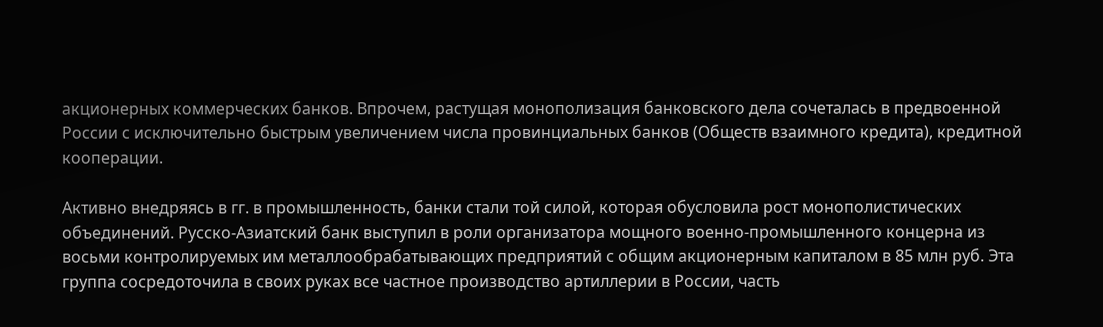акционерных коммерческих банков. Впрочем, растущая монополизация банковского дела сочеталась в предвоенной России с исключительно быстрым увеличением числа провинциальных банков (Обществ взаимного кредита), кредитной кооперации.

Активно внедряясь в гг. в промышленность, банки стали той силой, которая обусловила рост монополистических объединений. Русско-Азиатский банк выступил в роли организатора мощного военно-промышленного концерна из восьми контролируемых им металлообрабатывающих предприятий с общим акционерным капиталом в 85 млн руб. Эта группа сосредоточила в своих руках все частное производство артиллерии в России, часть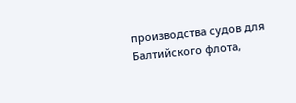производства судов для Балтийского флота,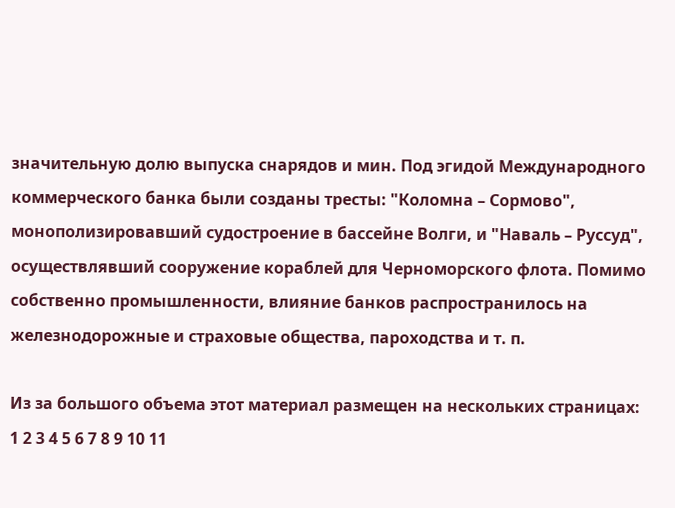значительную долю выпуска снарядов и мин. Под эгидой Международного коммерческого банка были созданы тресты: "Коломна – Сормово", монополизировавший судостроение в бассейне Волги, и "Наваль – Руссуд", осуществлявший сооружение кораблей для Черноморского флота. Помимо собственно промышленности, влияние банков распространилось на железнодорожные и страховые общества, пароходства и т. п.

Из за большого объема этот материал размещен на нескольких страницах:
1 2 3 4 5 6 7 8 9 10 11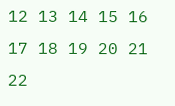12 13 14 15 16 17 18 19 20 21 22